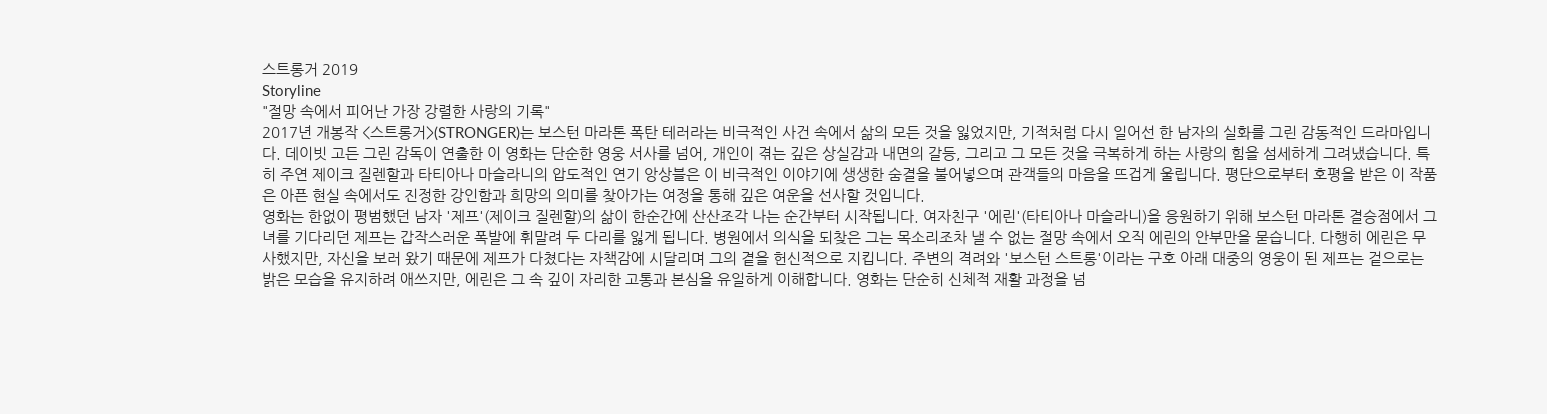스트롱거 2019
Storyline
"절망 속에서 피어난 가장 강렬한 사랑의 기록"
2017년 개봉작 <스트롱거>(STRONGER)는 보스턴 마라톤 폭탄 테러라는 비극적인 사건 속에서 삶의 모든 것을 잃었지만, 기적처럼 다시 일어선 한 남자의 실화를 그린 감동적인 드라마입니다. 데이빗 고든 그린 감독이 연출한 이 영화는 단순한 영웅 서사를 넘어, 개인이 겪는 깊은 상실감과 내면의 갈등, 그리고 그 모든 것을 극복하게 하는 사랑의 힘을 섬세하게 그려냈습니다. 특히 주연 제이크 질렌할과 타티아나 마슬라니의 압도적인 연기 앙상블은 이 비극적인 이야기에 생생한 숨결을 불어넣으며 관객들의 마음을 뜨겁게 울립니다. 평단으로부터 호평을 받은 이 작품은 아픈 현실 속에서도 진정한 강인함과 희망의 의미를 찾아가는 여정을 통해 깊은 여운을 선사할 것입니다.
영화는 한없이 평범했던 남자 '제프'(제이크 질렌할)의 삶이 한순간에 산산조각 나는 순간부터 시작됩니다. 여자친구 '에린'(타티아나 마슬라니)을 응원하기 위해 보스턴 마라톤 결승점에서 그녀를 기다리던 제프는 갑작스러운 폭발에 휘말려 두 다리를 잃게 됩니다. 병원에서 의식을 되찾은 그는 목소리조차 낼 수 없는 절망 속에서 오직 에린의 안부만을 묻습니다. 다행히 에린은 무사했지만, 자신을 보러 왔기 때문에 제프가 다쳤다는 자책감에 시달리며 그의 곁을 헌신적으로 지킵니다. 주변의 격려와 '보스턴 스트롱'이라는 구호 아래 대중의 영웅이 된 제프는 겉으로는 밝은 모습을 유지하려 애쓰지만, 에린은 그 속 깊이 자리한 고통과 본심을 유일하게 이해합니다. 영화는 단순히 신체적 재활 과정을 넘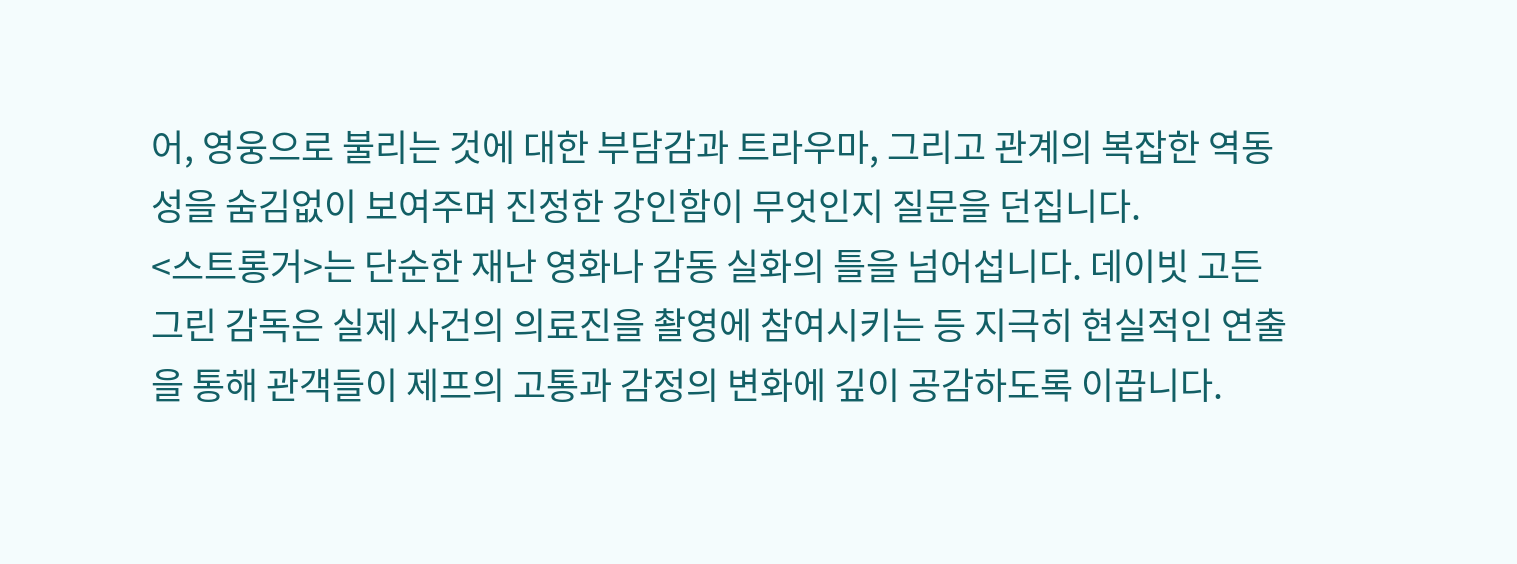어, 영웅으로 불리는 것에 대한 부담감과 트라우마, 그리고 관계의 복잡한 역동성을 숨김없이 보여주며 진정한 강인함이 무엇인지 질문을 던집니다.
<스트롱거>는 단순한 재난 영화나 감동 실화의 틀을 넘어섭니다. 데이빗 고든 그린 감독은 실제 사건의 의료진을 촬영에 참여시키는 등 지극히 현실적인 연출을 통해 관객들이 제프의 고통과 감정의 변화에 깊이 공감하도록 이끕니다.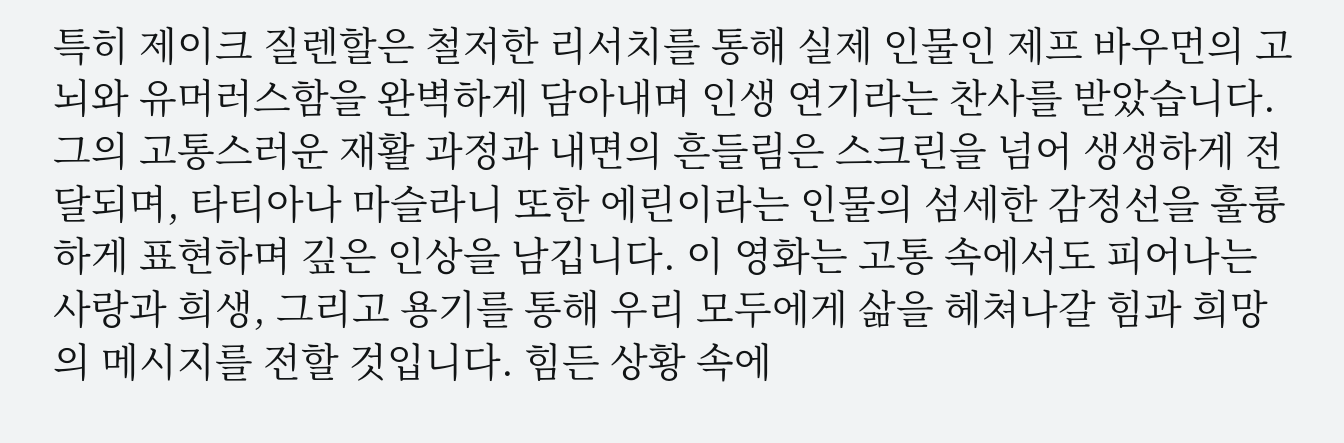특히 제이크 질렌할은 철저한 리서치를 통해 실제 인물인 제프 바우먼의 고뇌와 유머러스함을 완벽하게 담아내며 인생 연기라는 찬사를 받았습니다. 그의 고통스러운 재활 과정과 내면의 흔들림은 스크린을 넘어 생생하게 전달되며, 타티아나 마슬라니 또한 에린이라는 인물의 섬세한 감정선을 훌륭하게 표현하며 깊은 인상을 남깁니다. 이 영화는 고통 속에서도 피어나는 사랑과 희생, 그리고 용기를 통해 우리 모두에게 삶을 헤쳐나갈 힘과 희망의 메시지를 전할 것입니다. 힘든 상황 속에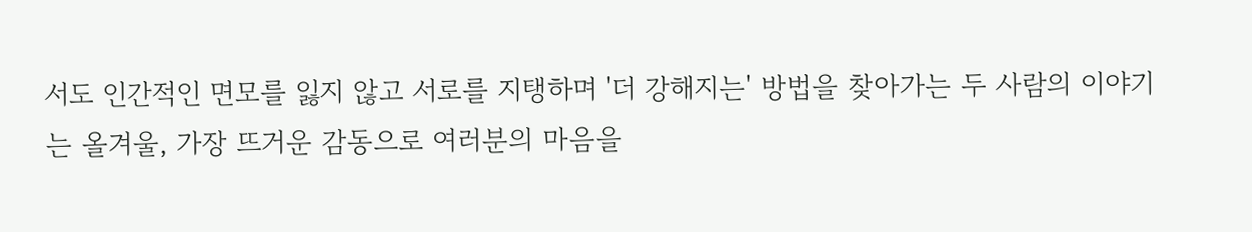서도 인간적인 면모를 잃지 않고 서로를 지탱하며 '더 강해지는' 방법을 찾아가는 두 사람의 이야기는 올겨울, 가장 뜨거운 감동으로 여러분의 마음을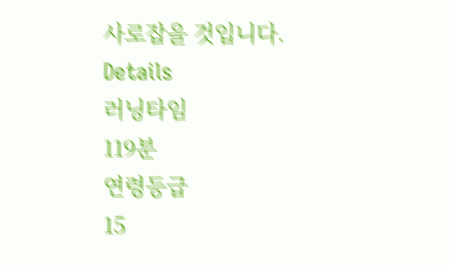사로잡을 것입니다.
Details
러닝타임
119분
연령등급
15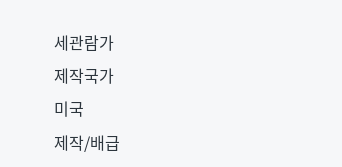세관람가
제작국가
미국
제작/배급